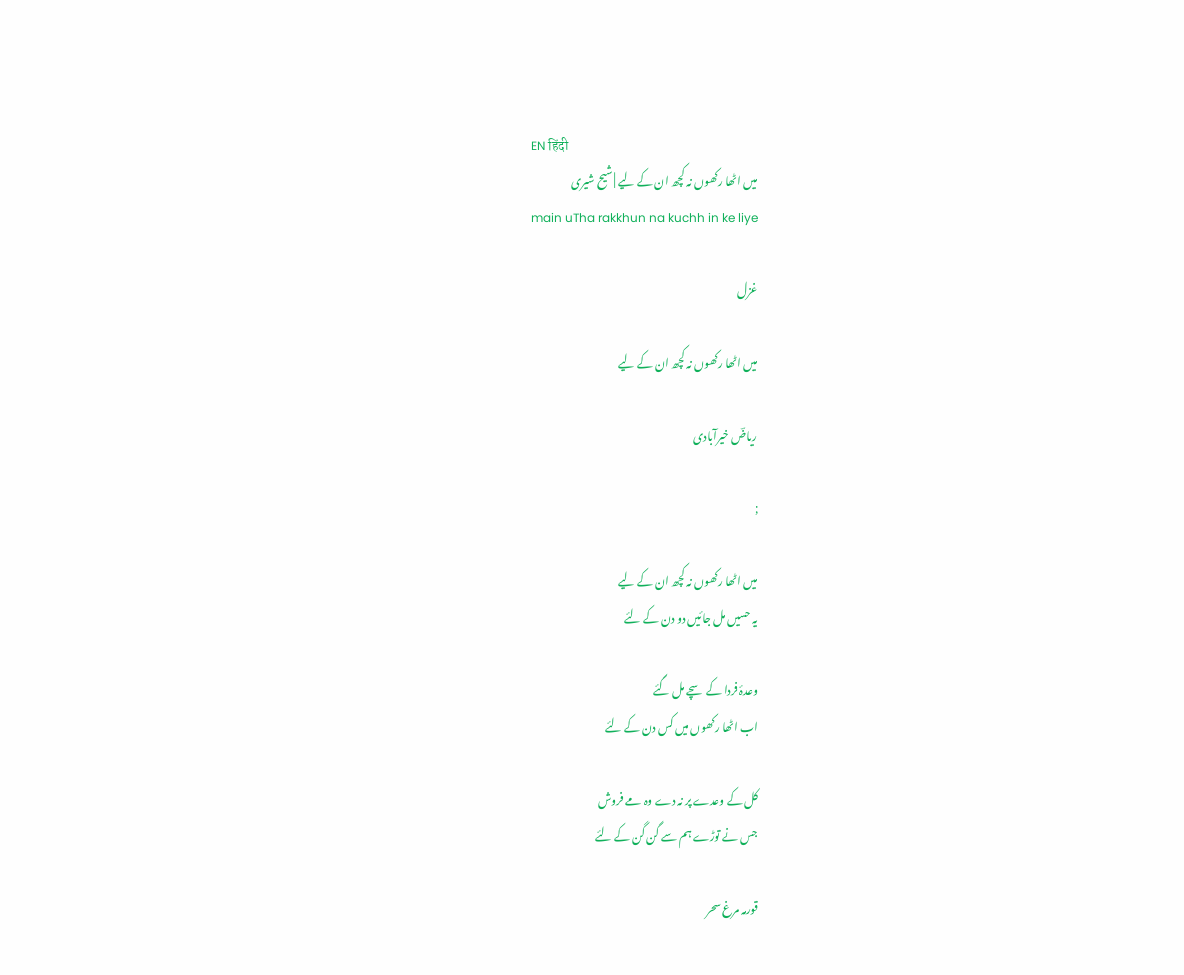EN हिंदी
میں اٹھا رکھوں نہ کچھ ان کے لیے | شیح شیری
main uTha rakkhun na kuchh in ke liye

غزل

میں اٹھا رکھوں نہ کچھ ان کے لیے

ریاضؔ خیرآبادی

;

میں اٹھا رکھوں نہ کچھ ان کے لیے
یہ حسیں مل جائیں دو دن کے لئے

وعدۂ فردا کے سچے مل گئے
اب اٹھا رکھوں میں کس دن کے لئے

کل کے وعدے پر نہ دے وہ مے فروش
جس نے توڑے ہم سے گن گن کے لئے

قورمہ مرغ سحر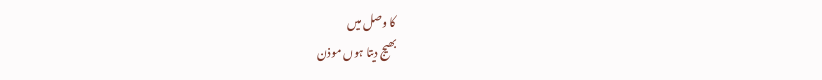کا وصل میں
بھیج دیتا ہوں موذن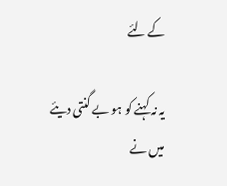کے لئے

یہ نہ کہنے کو ہو بے گنتی دیئے
میں نے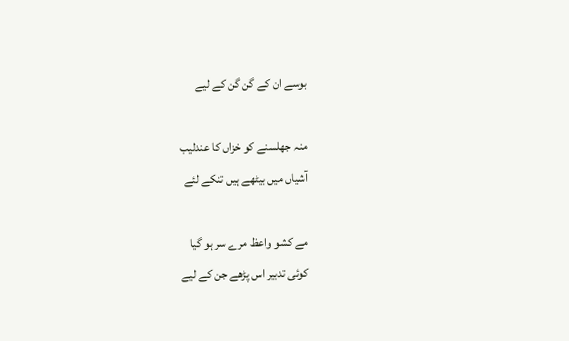بوسے ان کے گن گن کے لیے

منہ جھلسنے کو خزاں کا عندلیب
آشیاں میں بیٹھے ہیں تنکے لئے

مے کشو واعظ مرے سر ہو گیا
کوئی تدبیر اس پڑھے جن کے لیے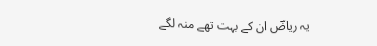یہ ریاضؔ ان کے بہت تھے منہ لگے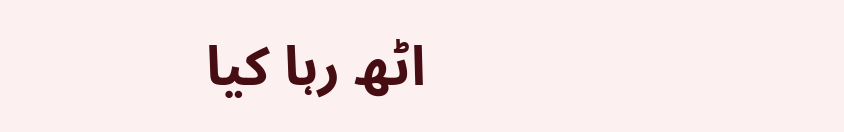اٹھ رہا کیا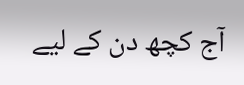آج کچھ دن کے لیے